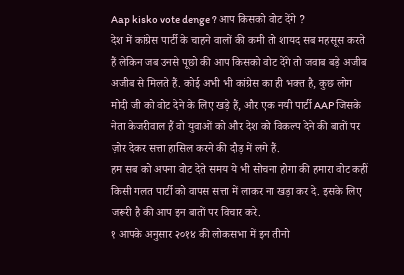Aap kisko vote denge ? आप किसको वोट देंगे ?
देश में कांग्रेस पार्टी के चाहने वालों की कमी तो शायद सब महसूस करते हैं लेकिन जब उनसे पूछो की आप किसको वोट देंगे तो जवाब बड़े अजीब अजीब से मिलते हैं. कोई अभी भी कांग्रेस का ही भक्त है, कुछ लोग मोदी जी को वोट देने के लिए खड़े हैं, और एक नयी पार्टी AAP जिसके नेता केजरीवाल हैं वो युवाओं को और देश को विकल्प देने की बातों पर ज़ोर देकर सत्ता हासिल करने की दौड़ में लगे हैं.
हम सब को अपना वोट देते समय ये भी सोचना होगा की हमारा वोट कहीं किसी गलत पार्टी को वापस सत्ता में लाकर ना खड़ा कर दे. इसके लिए जरूरी है की आप इन बातों पर विचार करे.
१ आपके अनुसार २०१४ की लोकसभा में इन तीनो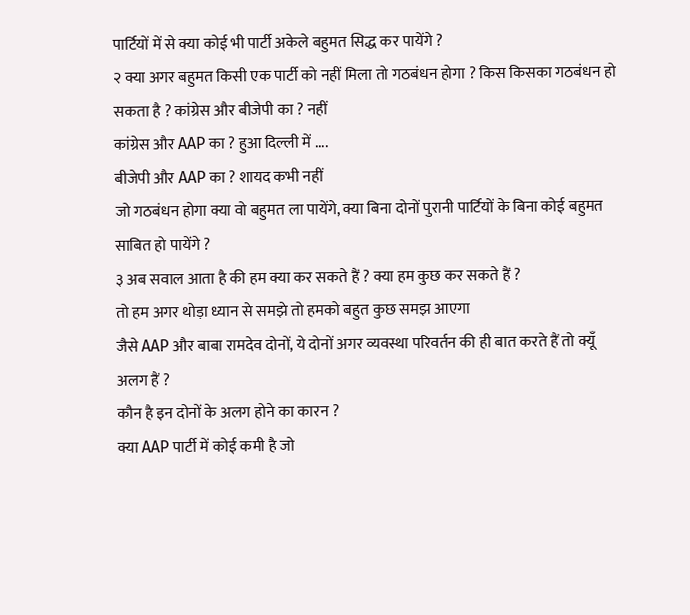पार्टियों में से क्या कोई भी पार्टी अकेले बहुमत सिद्ध कर पायेंगे ?
२ क्या अगर बहुमत किसी एक पार्टी को नहीं मिला तो गठबंधन होगा ? किस किसका गठबंधन हो सकता है ? कांग्रेस और बीजेपी का ? नहीं
कांग्रेस और AAP का ? हुआ दिल्ली में ....
बीजेपी और AAP का ? शायद कभी नहीं
जो गठबंधन होगा क्या वो बहुमत ला पायेंगे, क्या बिना दोनों पुरानी पार्टियों के बिना कोई बहुमत साबित हो पायेंगे ?
३ अब सवाल आता है की हम क्या कर सकते हैं ? क्या हम कुछ कर सकते हैं ?
तो हम अगर थोड़ा ध्यान से समझे तो हमको बहुत कुछ समझ आएगा
जैसे AAP और बाबा रामदेव दोनों, ये दोनों अगर व्यवस्था परिवर्तन की ही बात करते हैं तो क्यूँ अलग हैं ?
कौन है इन दोनों के अलग होने का कारन ?
क्या AAP पार्टी में कोई कमी है जो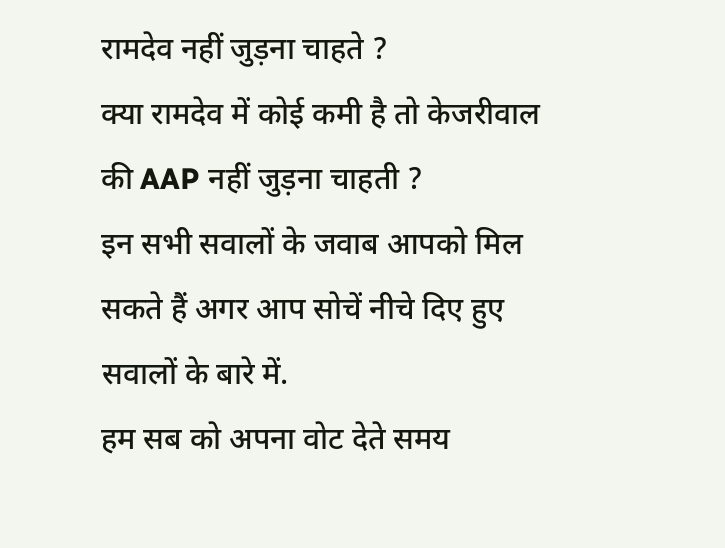रामदेव नहीं जुड़ना चाहते ?
क्या रामदेव में कोई कमी है तो केजरीवाल की AAP नहीं जुड़ना चाहती ?
इन सभी सवालों के जवाब आपको मिल सकते हैं अगर आप सोचें नीचे दिए हुए सवालों के बारे में.
हम सब को अपना वोट देते समय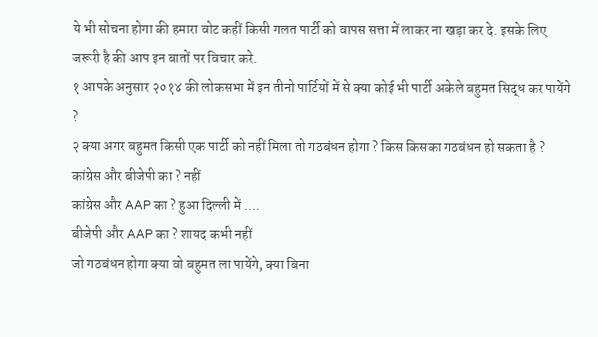ये भी सोचना होगा की हमारा वोट कहीं किसी गलत पार्टी को वापस सत्ता में लाकर ना खड़ा कर दे. इसके लिए जरूरी है की आप इन बातों पर विचार करे.
१ आपके अनुसार २०१४ की लोकसभा में इन तीनो पार्टियों में से क्या कोई भी पार्टी अकेले बहुमत सिद्ध कर पायेंगे ?
२ क्या अगर बहुमत किसी एक पार्टी को नहीं मिला तो गठबंधन होगा ? किस किसका गठबंधन हो सकता है ? कांग्रेस और बीजेपी का ? नहीं
कांग्रेस और AAP का ? हुआ दिल्ली में ....
बीजेपी और AAP का ? शायद कभी नहीं
जो गठबंधन होगा क्या वो बहुमत ला पायेंगे, क्या बिना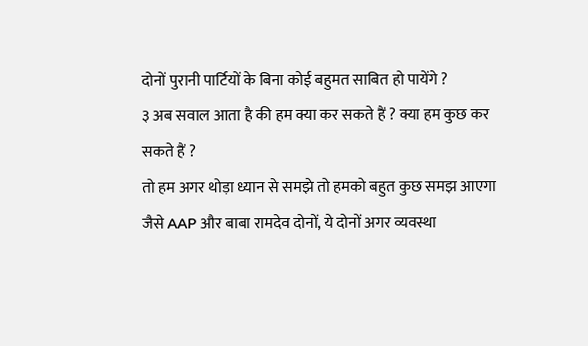दोनों पुरानी पार्टियों के बिना कोई बहुमत साबित हो पायेंगे ?
३ अब सवाल आता है की हम क्या कर सकते हैं ? क्या हम कुछ कर सकते हैं ?
तो हम अगर थोड़ा ध्यान से समझे तो हमको बहुत कुछ समझ आएगा
जैसे AAP और बाबा रामदेव दोनों, ये दोनों अगर व्यवस्था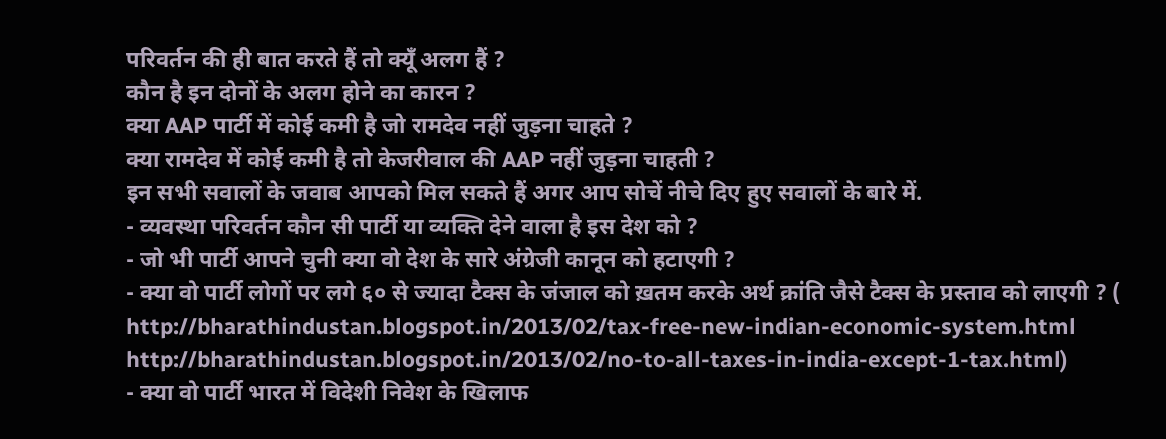परिवर्तन की ही बात करते हैं तो क्यूँ अलग हैं ?
कौन है इन दोनों के अलग होने का कारन ?
क्या AAP पार्टी में कोई कमी है जो रामदेव नहीं जुड़ना चाहते ?
क्या रामदेव में कोई कमी है तो केजरीवाल की AAP नहीं जुड़ना चाहती ?
इन सभी सवालों के जवाब आपको मिल सकते हैं अगर आप सोचें नीचे दिए हुए सवालों के बारे में.
- व्यवस्था परिवर्तन कौन सी पार्टी या व्यक्ति देने वाला है इस देश को ?
- जो भी पार्टी आपने चुनी क्या वो देश के सारे अंग्रेजी कानून को हटाएगी ?
- क्या वो पार्टी लोगों पर लगे ६० से ज्यादा टैक्स के जंजाल को ख़तम करके अर्थ क्रांति जैसे टैक्स के प्रस्ताव को लाएगी ? ( http://bharathindustan.blogspot.in/2013/02/tax-free-new-indian-economic-system.html http://bharathindustan.blogspot.in/2013/02/no-to-all-taxes-in-india-except-1-tax.html)
- क्या वो पार्टी भारत में विदेशी निवेश के खिलाफ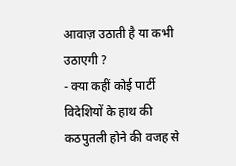आवाज़ उठाती है या कभी उठाएगी ?
- क्या कहीं कोई पार्टी विदेशियों के हाथ की कठपुतली होने की वजह से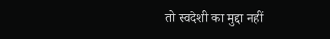तो स्वदेशी का मुद्दा नहीं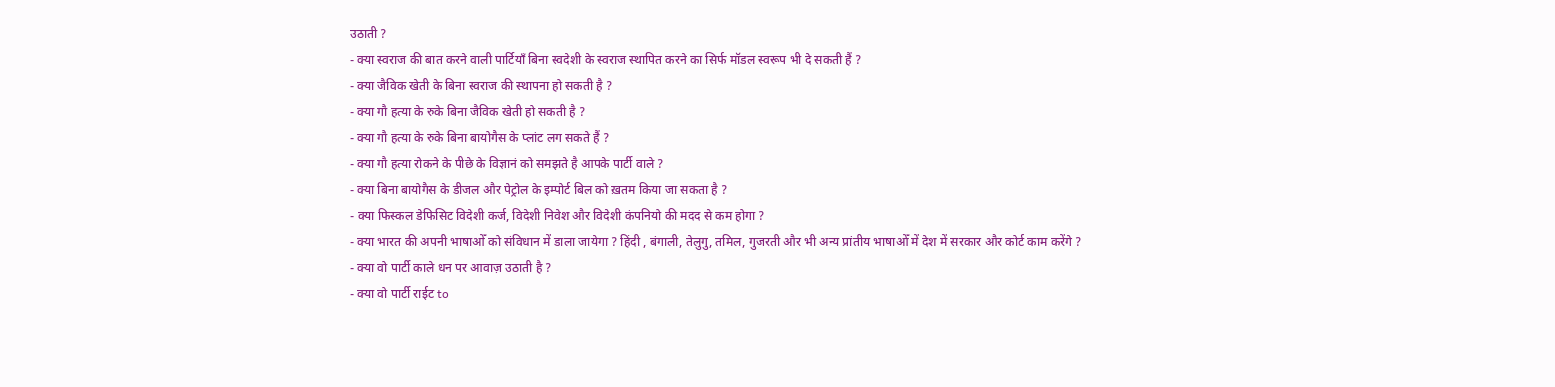उठाती ?
- क्या स्वराज की बात करने वाली पार्टियाँ बिना स्वदेशी के स्वराज स्थापित करने का सिर्फ मॉडल स्वरूप भी दे सकती हैं ?
- क्या जैविक खेती के बिना स्वराज की स्थापना हो सकती है ?
- क्या गौ हत्या के रुके बिना जैविक खेती हो सकती है ?
- क्या गौ हत्या के रुके बिना बायोगैस के प्लांट लग सकते हैं ?
- क्या गौ हत्या रोकने के पीछे के विज्ञानं को समझते है आपके पार्टी वाले ?
- क्या बिना बायोगैस के डीजल और पेट्रोल के इम्पोर्ट बिल को ख़तम किया जा सकता है ?
- क्या फिस्कल डेफिसिट विदेशी कर्ज, विदेशी निवेश और विदेशी कंपनियो की मदद से कम होगा ?
- क्या भारत की अपनी भाषाओँ को संविधान में डाला जायेगा ? हिंदी , बंगाली, तेलुगु, तमिल, गुजरती और भी अन्य प्रांतीय भाषाओँ में देश में सरकार और कोर्ट काम करेंगे ?
- क्या वो पार्टी काले धन पर आवाज़ उठाती है ?
- क्या वो पार्टी राईट to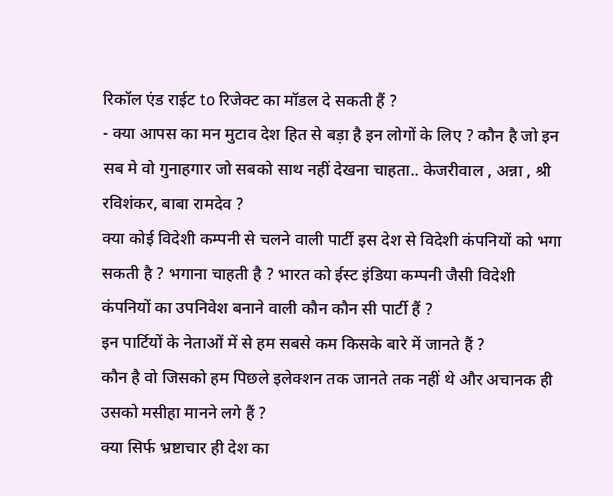रिकॉल एंड राईट to रिजेक्ट का मॉडल दे सकती हैं ?
- क्या आपस का मन मुटाव देश हित से बड़ा है इन लोगों के लिए ? कौन है जो इन सब मे वो गुनाहगार जो सबको साथ नहीं देखना चाहता.. केजरीवाल , अन्ना , श्री रविशंकर, बाबा रामदेव ?
क्या कोई विदेशी कम्पनी से चलने वाली पार्टी इस देश से विदेशी कंपनियों को भगा सकती है ? भगाना चाहती है ? भारत को ईस्ट इंडिया कम्पनी जैसी विदेशी कंपनियों का उपनिवेश बनाने वाली कौन कौन सी पार्टी हैं ?
इन पार्टियों के नेताओं में से हम सबसे कम किसके बारे में जानते हैं ?
कौन है वो जिसको हम पिछले इलेक्शन तक जानते तक नहीं थे और अचानक ही उसको मसीहा मानने लगे हैं ?
क्या सिर्फ भ्रष्टाचार ही देश का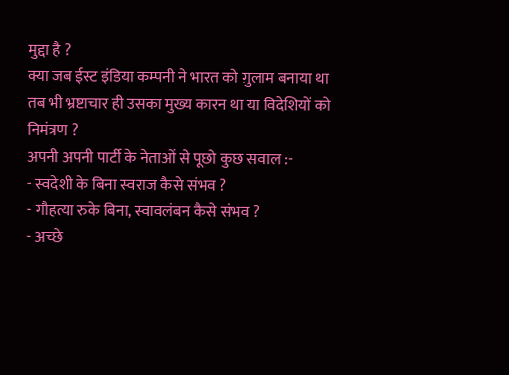मुद्दा है ?
क्या जब ईस्ट इंडिया कम्पनी ने भारत को ग़ुलाम बनाया था तब भी भ्रष्टाचार ही उसका मुख्य कारन था या विदेशियों को निमंत्रण ?
अपनी अपनी पार्टी के नेताओं से पूछो कुछ सवाल :-
- स्वदेशी के बिना स्वराज कैसे संभव ?
- गौहत्या रुके बिना, स्वावलंबन कैसे संभव ?
- अच्छे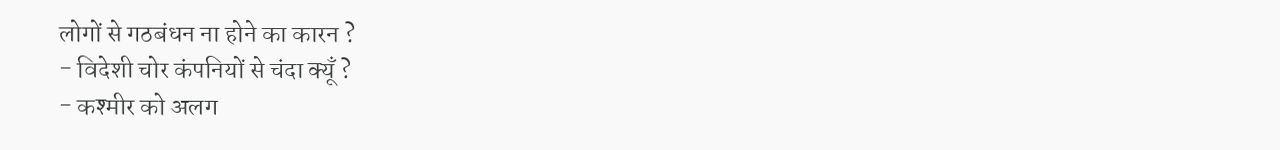लोगों से गठबंधन ना होने का कारन ?
- विदेशी चोर कंपनियों से चंदा क्यूँ ?
- कश्मीर को अलग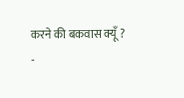करने की बकवास क्यूँ ?
-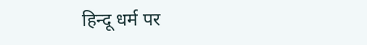हिन्दू धर्म पर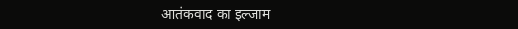आतंकवाद का इल्जाम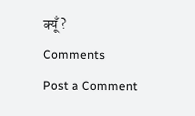क्यूँ ?
Comments
Post a Comment